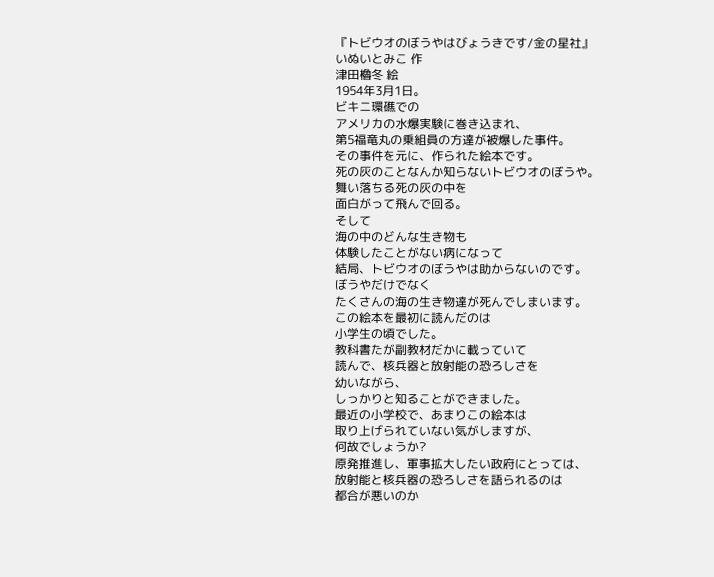『トビウオのぼうやはびょうきです/金の星社』
いぬいとみこ 作
津田櫓冬 絵
1954年3月1日。
ビキニ環礁での
アメリカの水爆実験に巻き込まれ、
第5福竜丸の乗組員の方達が被爆した事件。
その事件を元に、作られた絵本です。
死の灰のことなんか知らないトビウオのぼうや。
舞い落ちる死の灰の中を
面白がって飛んで回る。
そして
海の中のどんな生き物も
体験したことがない病になって
結局、トビウオのぼうやは助からないのです。
ぼうやだけでなく
たくさんの海の生き物達が死んでしまいます。
この絵本を最初に読んだのは
小学生の頃でした。
教科書たが副教材だかに載っていて
読んで、核兵器と放射能の恐ろしさを
幼いながら、
しっかりと知ることができました。
最近の小学校で、あまりこの絵本は
取り上げられていない気がしますが、
何故でしょうか?
原発推進し、軍事拡大したい政府にとっては、
放射能と核兵器の恐ろしさを語られるのは
都合が悪いのか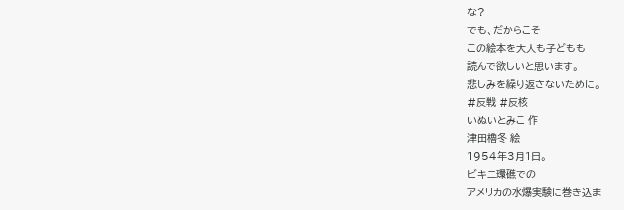な?
でも、だからこそ
この絵本を大人も子どもも
読んで欲しいと思います。
悲しみを繰り返さないために。
#反戦 #反核
いぬいとみこ 作
津田櫓冬 絵
1954年3月1日。
ビキニ環礁での
アメリカの水爆実験に巻き込ま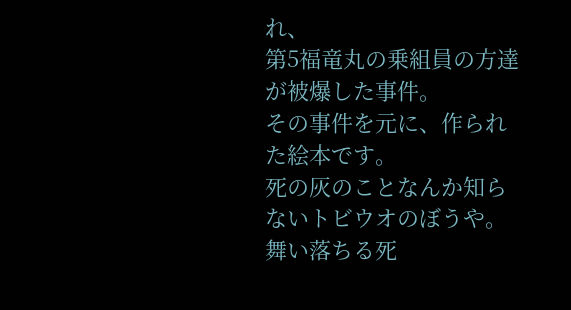れ、
第5福竜丸の乗組員の方達が被爆した事件。
その事件を元に、作られた絵本です。
死の灰のことなんか知らないトビウオのぼうや。
舞い落ちる死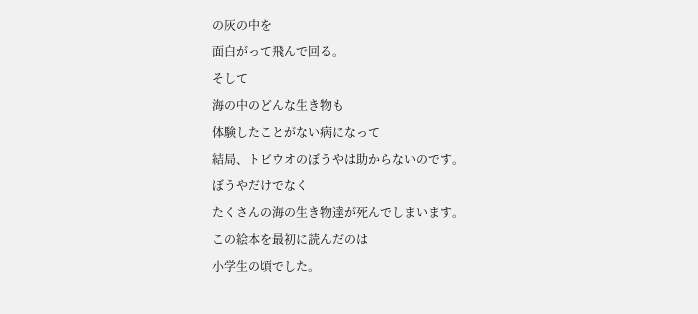の灰の中を
面白がって飛んで回る。
そして
海の中のどんな生き物も
体験したことがない病になって
結局、トビウオのぼうやは助からないのです。
ぼうやだけでなく
たくさんの海の生き物達が死んでしまいます。
この絵本を最初に読んだのは
小学生の頃でした。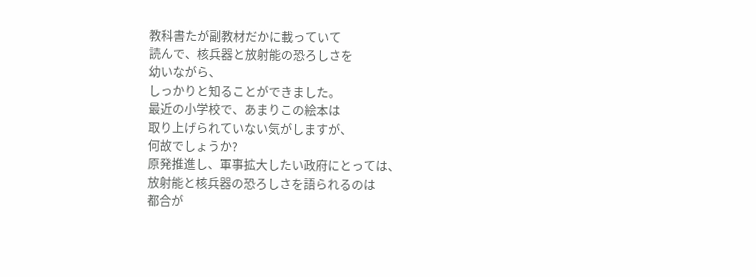教科書たが副教材だかに載っていて
読んで、核兵器と放射能の恐ろしさを
幼いながら、
しっかりと知ることができました。
最近の小学校で、あまりこの絵本は
取り上げられていない気がしますが、
何故でしょうか?
原発推進し、軍事拡大したい政府にとっては、
放射能と核兵器の恐ろしさを語られるのは
都合が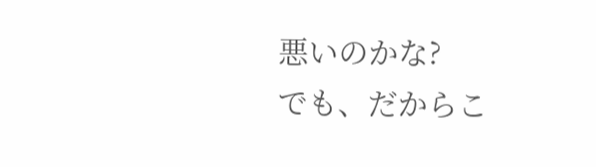悪いのかな?
でも、だからこ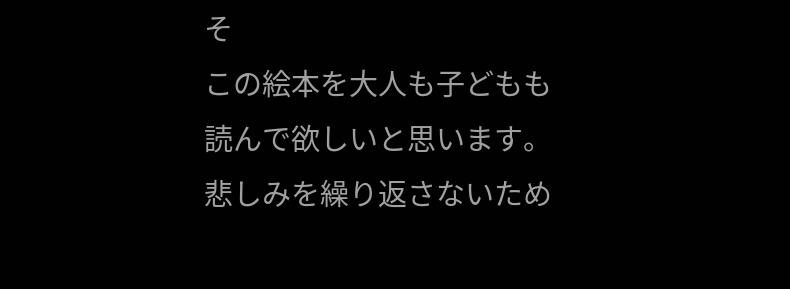そ
この絵本を大人も子どもも
読んで欲しいと思います。
悲しみを繰り返さないため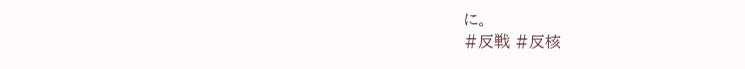に。
#反戦 #反核